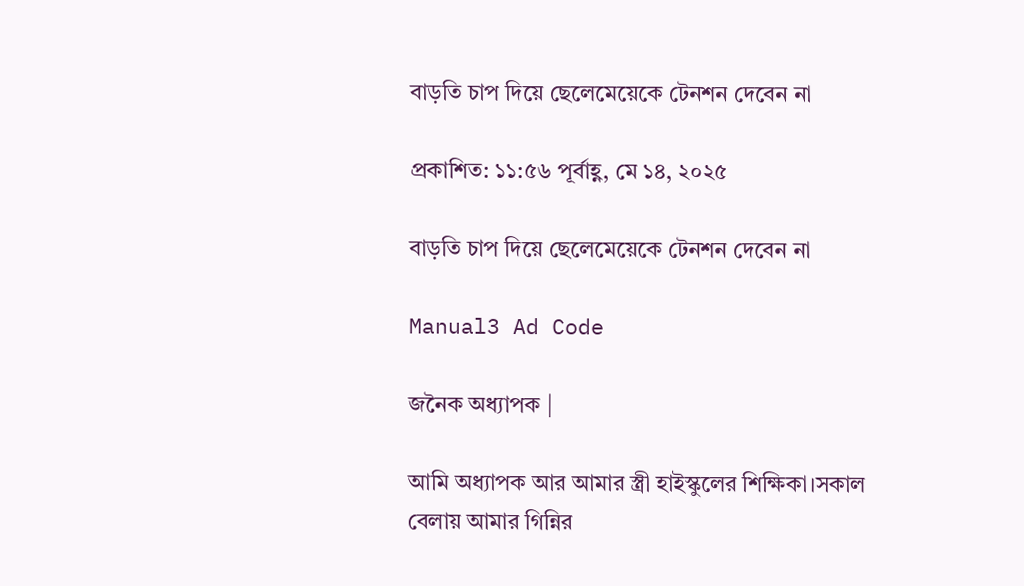বাড়তি চাপ দিয়ে ছেলেমেয়েকে টেনশন দেবেন না

প্রকাশিত: ১১:৫৬ পূর্বাহ্ণ, মে ১৪, ২০২৫

বাড়তি চাপ দিয়ে ছেলেমেয়েকে টেনশন দেবেন না

Manual3 Ad Code

জনৈক অধ্যাপক |

আমি অধ্যাপক আর আমার স্ত্রী হাইস্কুলের শিক্ষিকা।সকাল বেলায় আমার গিন্নির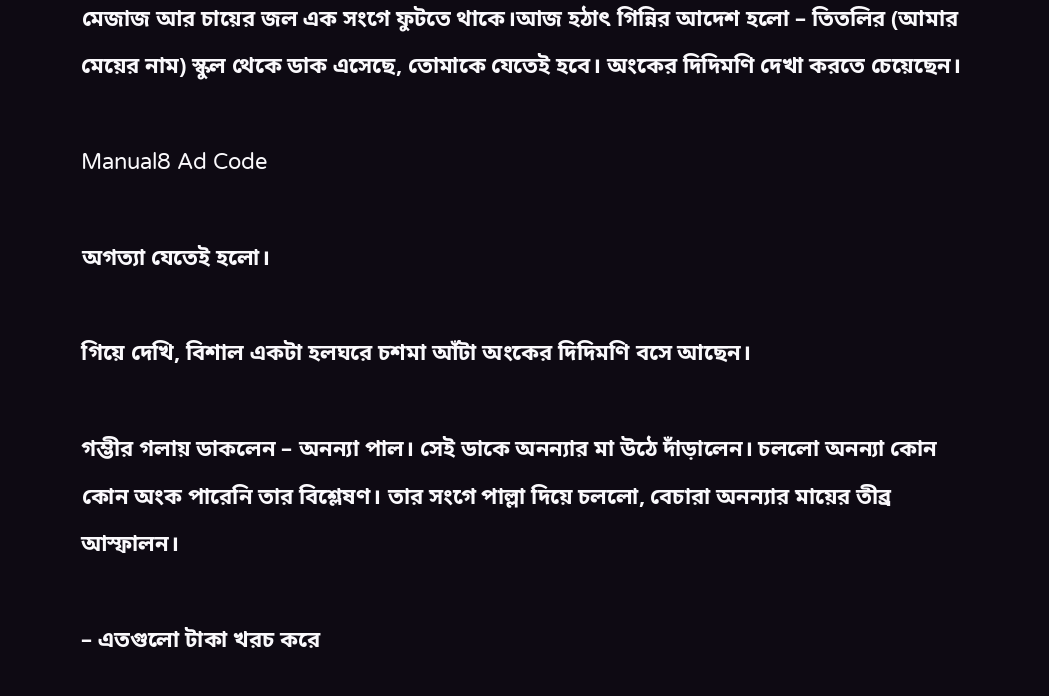মেজাজ আর চায়ের জল এক সংগে ফুটতে থাকে।আজ হঠাৎ গিন্নির আদেশ হলো – তিতলির (আমার মেয়ের নাম) স্কুল থেকে ডাক এসেছে, তোমাকে যেতেই হবে। অংকের দিদিমণি দেখা করতে চেয়েছেন।

Manual8 Ad Code

অগত্যা যেতেই হলো।

গিয়ে দেখি, বিশাল একটা হলঘরে চশমা আঁটা অংকের দিদিমণি বসে আছেন।

গম্ভীর গলায় ডাকলেন – অনন্যা পাল। সেই ডাকে অনন্যার মা উঠে দাঁড়ালেন। চললো অনন্যা কোন কোন অংক পারেনি তার বিশ্লেষণ। তার সংগে পাল্লা দিয়ে চললো, বেচারা অনন্যার মায়ের তীব্র আস্ফালন।

– এতগুলো টাকা খরচ করে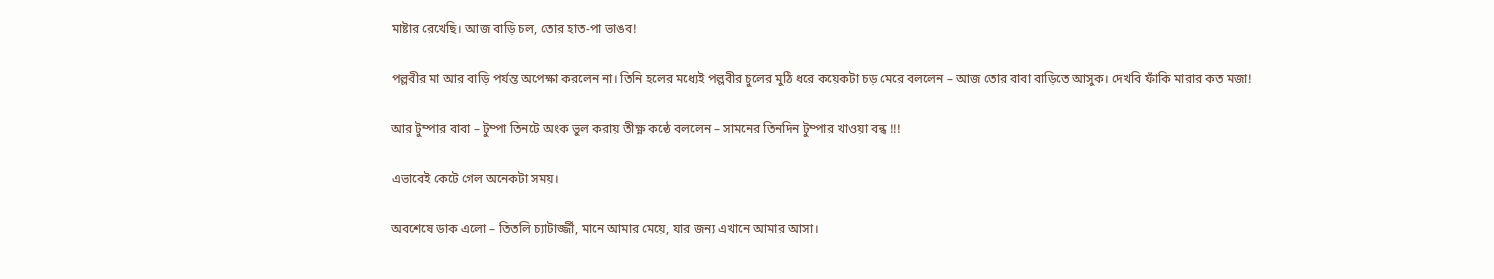মাষ্টার রেখেছি। আজ বাড়ি চল, তোর হাত-পা ভাঙব!

পল্লবীর মা আর বাড়ি পর্যন্ত অপেক্ষা করলেন না। তিনি হলের মধ্যেই পল্লবীর চুলের মুঠি ধরে কয়েকটা চড় মেরে বললেন – আজ তোর বাবা বাড়িতে আসুক। দেখবি ফাঁকি মারার কত মজা!

আর টুম্পার বাবা – টুম্পা তিনটে অংক ভুল করায় তীক্ষ্ণ কন্ঠে বললেন – সামনের তিনদিন টুম্পার খাওয়া বন্ধ !!!

এভাবেই কেটে গেল অনেকটা সময়।

অবশেষে ডাক এলো – তিতলি চ্যাটার্জ্জী, মানে আমার মেয়ে, যার জন্য এখানে আমার আসা।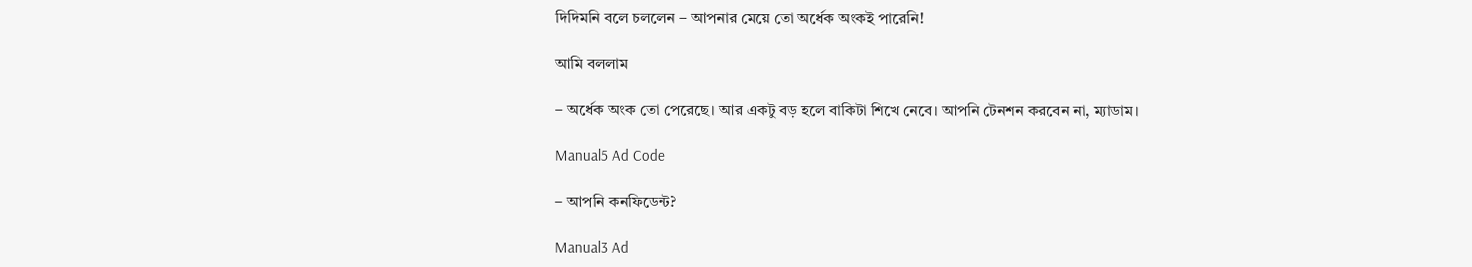দিদিমনি বলে চললেন – আপনার মেয়ে তো অর্ধেক অংকই পারেনি!

আমি বললাম

– অর্ধেক অংক তো পেরেছে। আর একটু বড় হলে বাকিটা শিখে নেবে। আপনি টেনশন করবেন না, ম্যাডাম।

Manual5 Ad Code

– আপনি কনফিডেন্ট?

Manual3 Ad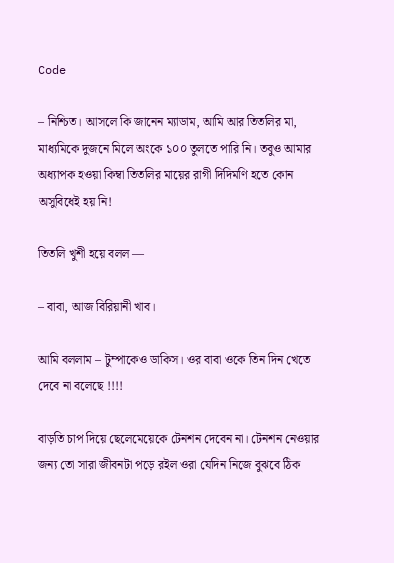Code

– নিশ্চিত। আসলে কি জানেন ম্যাডাম, আমি আর তিতলির মা, মাধ্যমিকে দুজনে মিলে অংকে ১০০ তুলতে পারি নি। তবুও আমার অধ্যাপক হওয়া কিম্বা তিতলির মায়ের রাগী দিদিমণি হতে কোন অসুবিধেই হয় নি!

তিতলি খুশী হয়ে বলল —

– বাবা, আজ বিরিয়ানী খাব।

আমি বললাম – টুম্পাকেও ডাকিস। ওর বাবা ওকে তিন দিন খেতে দেবে না বলেছে !!!!

বাড়তি চাপ দিয়ে ছেলেমেয়েকে টেনশন দেবেন না। টেনশন নেওয়ার জন্য তো সারা জীবনটা পড়ে রইল ওরা যেদিন নিজে বুঝবে ঠিক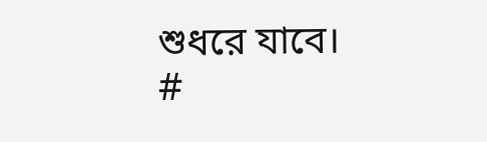শুধরে যাবে।
#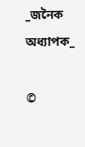_জনৈক অধ্যাপক_

©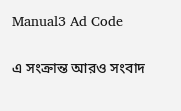Manual3 Ad Code

এ সংক্রান্ত আরও সংবাদ